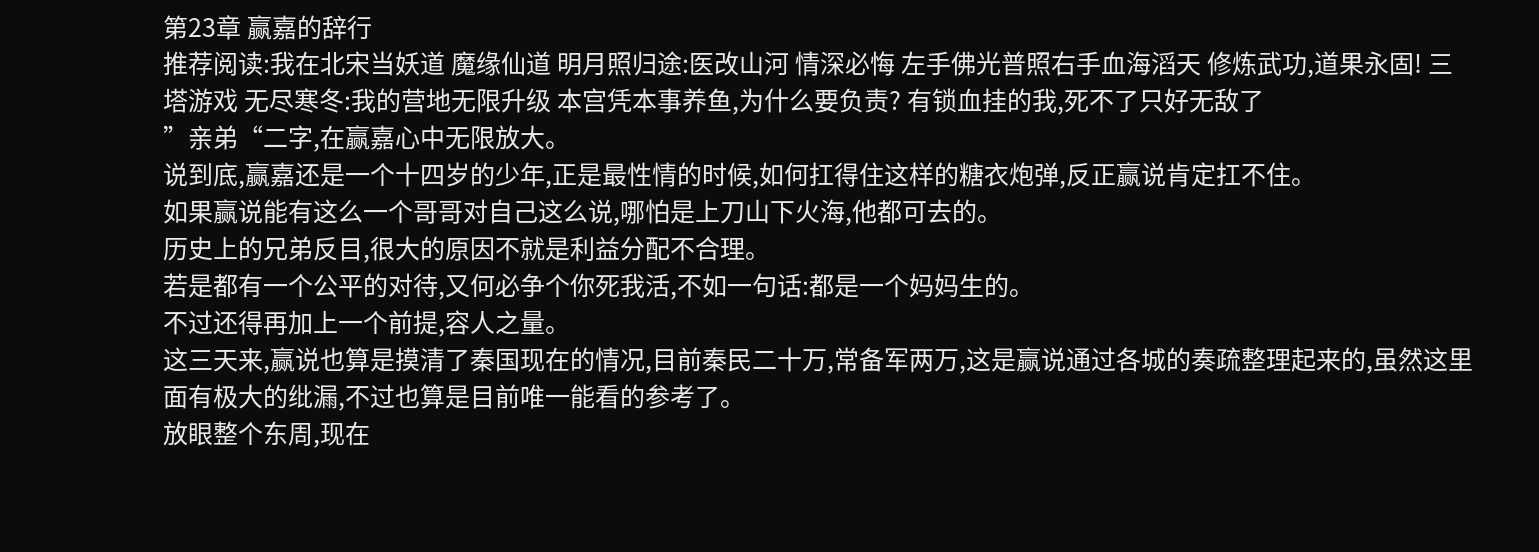第23章 赢嘉的辞行
推荐阅读:我在北宋当妖道 魔缘仙道 明月照归途:医改山河 情深必悔 左手佛光普照右手血海滔天 修炼武功,道果永固! 三塔游戏 无尽寒冬:我的营地无限升级 本宫凭本事养鱼,为什么要负责? 有锁血挂的我,死不了只好无敌了
”亲弟“二字,在赢嘉心中无限放大。
说到底,赢嘉还是一个十四岁的少年,正是最性情的时候,如何扛得住这样的糖衣炮弹,反正赢说肯定扛不住。
如果赢说能有这么一个哥哥对自己这么说,哪怕是上刀山下火海,他都可去的。
历史上的兄弟反目,很大的原因不就是利益分配不合理。
若是都有一个公平的对待,又何必争个你死我活,不如一句话:都是一个妈妈生的。
不过还得再加上一个前提,容人之量。
这三天来,赢说也算是摸清了秦国现在的情况,目前秦民二十万,常备军两万,这是赢说通过各城的奏疏整理起来的,虽然这里面有极大的纰漏,不过也算是目前唯一能看的参考了。
放眼整个东周,现在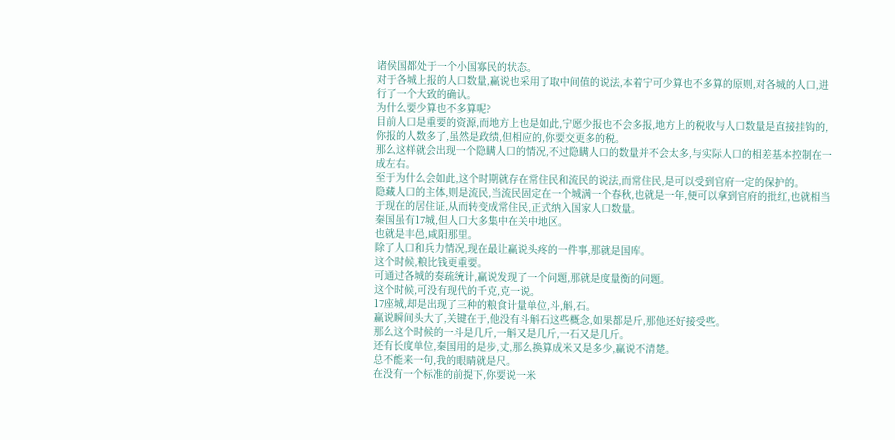诸侯国都处于一个小国寡民的状态。
对于各城上报的人口数量,赢说也采用了取中间值的说法,本着宁可少算也不多算的原则,对各城的人口,进行了一个大致的确认。
为什么要少算也不多算呢?
目前人口是重要的资源,而地方上也是如此,宁愿少报也不会多报,地方上的税收与人口数量是直接挂钩的,你报的人数多了,虽然是政绩,但相应的,你要交更多的税。
那么这样就会出现一个隐瞒人口的情况,不过隐瞒人口的数量并不会太多,与实际人口的相差基本控制在一成左右。
至于为什么会如此,这个时期就存在常住民和流民的说法,而常住民,是可以受到官府一定的保护的。
隐藏人口的主体,则是流民,当流民固定在一个城满一个春秋,也就是一年,便可以拿到官府的批红,也就相当于现在的居住证,从而转变成常住民,正式纳入国家人口数量。
秦国虽有17城,但人口大多集中在关中地区。
也就是丰邑,咸阳那里。
除了人口和兵力情况,现在最让赢说头疼的一件事,那就是国库。
这个时候,粮比钱更重要。
可通过各城的奏疏统计,赢说发现了一个问题,那就是度量衡的问题。
这个时候,可没有现代的千克,克一说。
17座城,却是出现了三种的粮食计量单位,斗,斛,石。
赢说瞬间头大了,关键在于,他没有斗斛石这些概念,如果都是斤,那他还好接受些。
那么这个时候的一斗是几斤,一斛又是几斤,一石又是几斤。
还有长度单位,秦国用的是步,丈,那么换算成米又是多少,赢说不清楚。
总不能来一句,我的眼睛就是尺。
在没有一个标准的前提下,你要说一米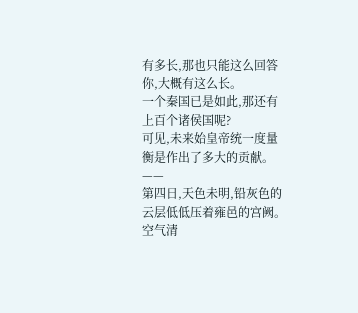有多长,那也只能这么回答你,大概有这么长。
一个秦国已是如此,那还有上百个诸侯国呢?
可见,未来始皇帝统一度量衡是作出了多大的贡献。
——
第四日,天色未明,铅灰色的云层低低压着雍邑的宫阙。
空气清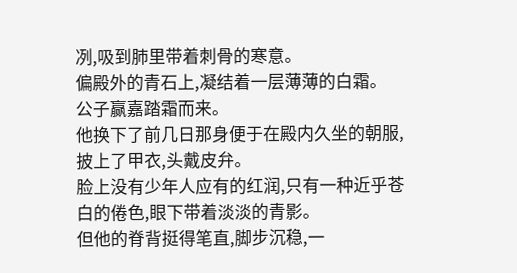冽,吸到肺里带着刺骨的寒意。
偏殿外的青石上,凝结着一层薄薄的白霜。
公子赢嘉踏霜而来。
他换下了前几日那身便于在殿内久坐的朝服,披上了甲衣,头戴皮弁。
脸上没有少年人应有的红润,只有一种近乎苍白的倦色,眼下带着淡淡的青影。
但他的脊背挺得笔直,脚步沉稳,一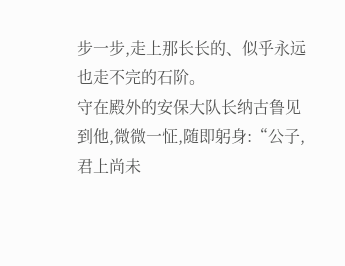步一步,走上那长长的、似乎永远也走不完的石阶。
守在殿外的安保大队长纳古鲁见到他,微微一怔,随即躬身:“公子,君上尚未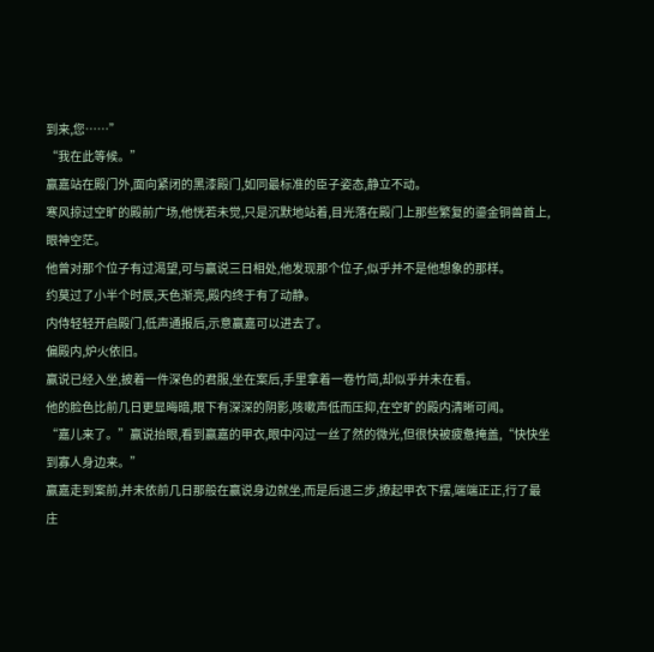到来,您……”
“我在此等候。”
赢嘉站在殿门外,面向紧闭的黑漆殿门,如同最标准的臣子姿态,静立不动。
寒风掠过空旷的殿前广场,他恍若未觉,只是沉默地站着,目光落在殿门上那些繁复的鎏金铜兽首上,眼神空茫。
他曾对那个位子有过渴望,可与赢说三日相处,他发现那个位子,似乎并不是他想象的那样。
约莫过了小半个时辰,天色渐亮,殿内终于有了动静。
内侍轻轻开启殿门,低声通报后,示意赢嘉可以进去了。
偏殿内,炉火依旧。
赢说已经入坐,披着一件深色的君服,坐在案后,手里拿着一卷竹简,却似乎并未在看。
他的脸色比前几日更显晦暗,眼下有深深的阴影,咳嗽声低而压抑,在空旷的殿内清晰可闻。
“嘉儿来了。”赢说抬眼,看到赢嘉的甲衣,眼中闪过一丝了然的微光,但很快被疲惫掩盖,“快快坐到寡人身边来。”
赢嘉走到案前,并未依前几日那般在赢说身边就坐,而是后退三步,撩起甲衣下摆,端端正正,行了最庄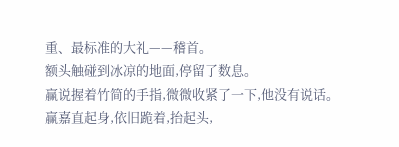重、最标准的大礼——稽首。
额头触碰到冰凉的地面,停留了数息。
赢说握着竹简的手指,微微收紧了一下,他没有说话。
赢嘉直起身,依旧跪着,抬起头,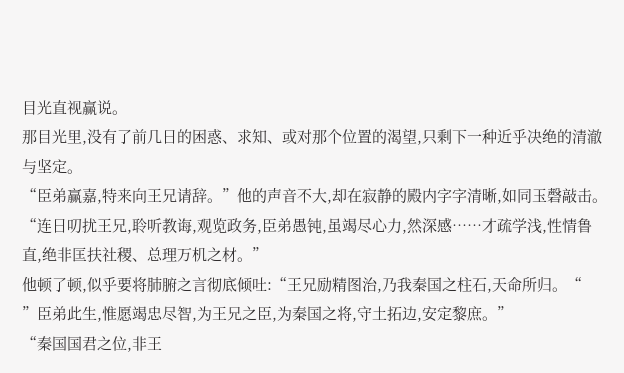目光直视赢说。
那目光里,没有了前几日的困惑、求知、或对那个位置的渴望,只剩下一种近乎决绝的清澈与坚定。
“臣弟赢嘉,特来向王兄请辞。”他的声音不大,却在寂静的殿内字字清晰,如同玉磬敲击。
“连日叨扰王兄,聆听教诲,观览政务,臣弟愚钝,虽竭尽心力,然深感……才疏学浅,性情鲁直,绝非匡扶社稷、总理万机之材。”
他顿了顿,似乎要将肺腑之言彻底倾吐:“王兄励精图治,乃我秦国之柱石,天命所归。“
”臣弟此生,惟愿竭忠尽智,为王兄之臣,为秦国之将,守土拓边,安定黎庶。”
“秦国国君之位,非王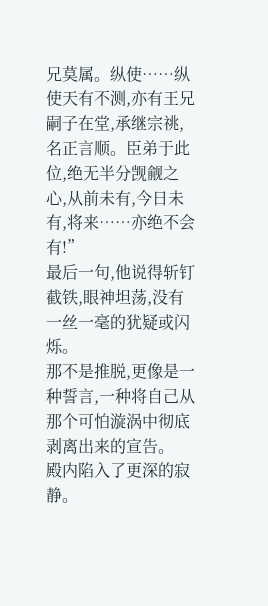兄莫属。纵使……纵使天有不测,亦有王兄嗣子在堂,承继宗祧,名正言顺。臣弟于此位,绝无半分觊觎之心,从前未有,今日未有,将来……亦绝不会有!”
最后一句,他说得斩钉截铁,眼神坦荡,没有一丝一毫的犹疑或闪烁。
那不是推脱,更像是一种誓言,一种将自己从那个可怕漩涡中彻底剥离出来的宣告。
殿内陷入了更深的寂静。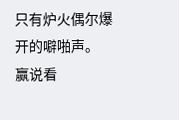只有炉火偶尔爆开的噼啪声。
赢说看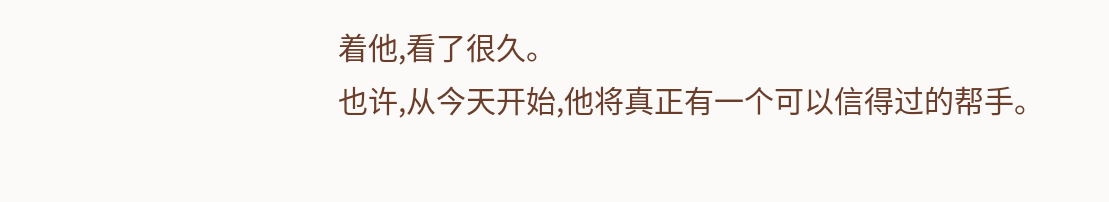着他,看了很久。
也许,从今天开始,他将真正有一个可以信得过的帮手。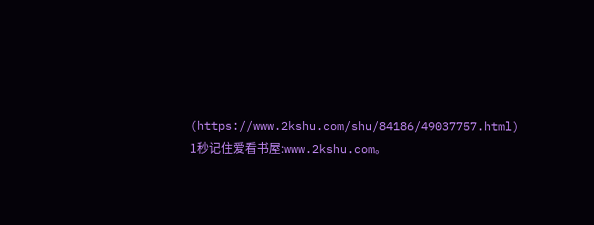(https://www.2kshu.com/shu/84186/49037757.html)
1秒记住爱看书屋:www.2kshu.com。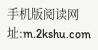手机版阅读网址:m.2kshu.com